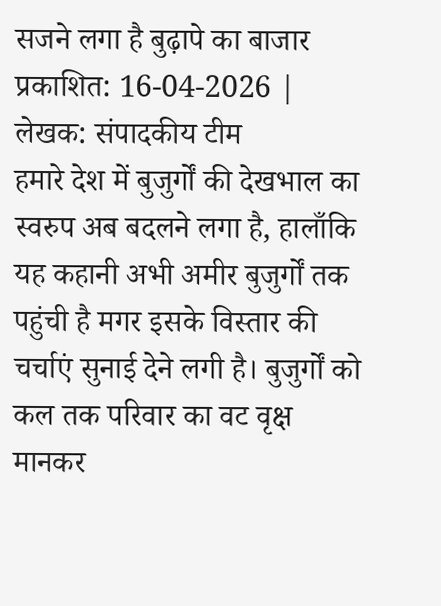सजने लगा है बुढ़ापे का बाजार
प्रकाशित: 16-04-2026 | लेखक: संपादकीय टीम
हमारे देश में बुजुर्गों की देखभाल का स्वरुप अब बदलने लगा है, हालाँकि यह कहानी अभी अमीर बुजुर्गों तक पहुंची है मगर इसके विस्तार की चर्चाएं सुनाई देने लगी है। बुजुर्गों को कल तक परिवार का वट वृक्ष मानकर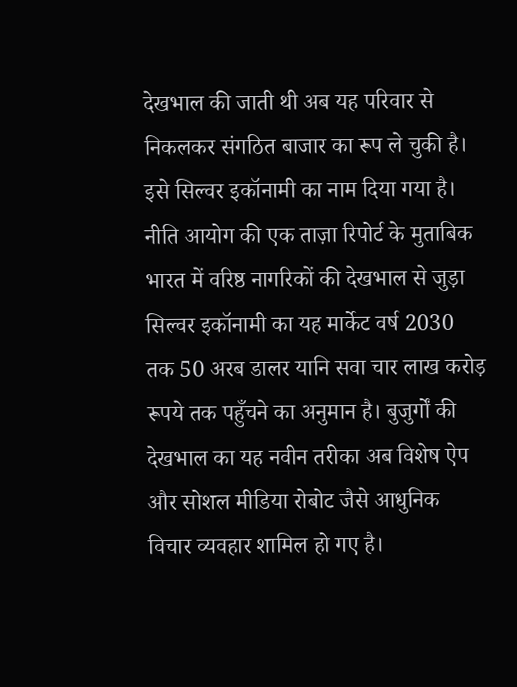देखभाल की जाती थी अब यह परिवार से निकलकर संगठित बाजार का रूप ले चुकी है। इसे सिल्वर इकॉनामी का नाम दिया गया है। नीति आयोग की एक ताज़ा रिपोर्ट के मुताबिक भारत में वरिष्ठ नागरिकों की देखभाल से जुड़ा सिल्वर इकॉनामी का यह मार्केट वर्ष 2030 तक 50 अरब डालर यानि सवा चार लाख करोड़ रूपये तक पहुँचने का अनुमान है। बुजुर्गों की देखभाल का यह नवीन तरीका अब विशेष ऐप और सोशल मीडिया रोबोट जैसे आधुनिक विचार व्यवहार शामिल हो गए है।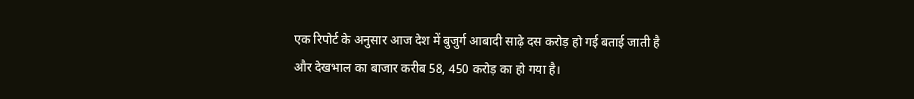एक रिपोर्ट के अनुसार आज देश में बुजुर्ग आबादी साढ़े दस करोड़ हो गई बताई जाती है और देखभाल का बाजार करीब 58, 450 करोड़ का हो गया है।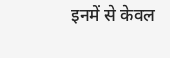इनमें से केवल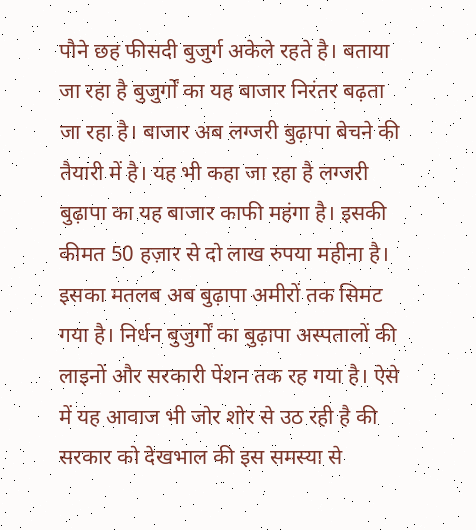पौने छह फीसदी बुजुर्ग अकेले रहते है। बताया जा रहा है बुजुर्गों का यह बाजार निरंतर बढ़ता जा रहा है। बाजार अब लग्जरी बुढ़ापा बेचने की तैयारी में है। यह भी कहा जा रहा है लग्जरी बुढ़ापा का यह बाजार काफी महंगा है। इसकी कीमत 50 हज़ार से दो लाख रुपया महीना है। इसका मतलब अब बुढ़ापा अमीरों तक सिमट गया है। निर्धन बुजुर्गों का बुढ़ापा अस्पतालों की लाइनों और सरकारी पेंशन तक रह गया है। ऐसे में यह आवाज भी जोर शोर से उठ रही है की सरकार को देखभाल की इस समस्या से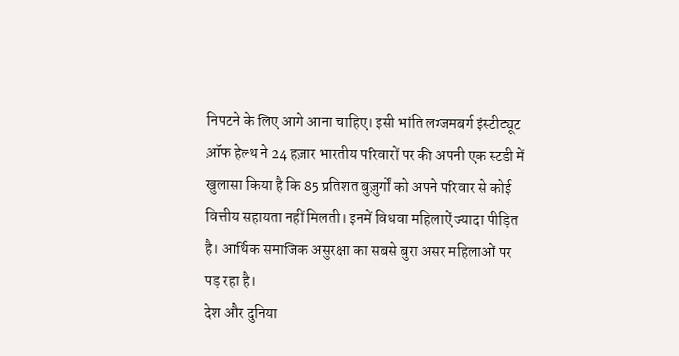निपटने के लिए आगे आना चाहिए। इसी भांति लग्जमबर्ग इंस्टीट्यूट ऑ़फ हेल्थ ने 24 हज़ार भारतीय परिवारों पर की अपनी एक स्टडी में खुलासा किया है कि 85 प्रतिशत बुज़ुर्गों को अपने परिवार से कोई वित्तीय सहायता नहीं मिलती। इनमें विधवा महिलाऐं ज्यादा पीड़ित है। आर्थिक समाजिक असुरक्षा का सबसे बुरा असर महिलाओं पर पड़ रहा है।
देश और दुनिया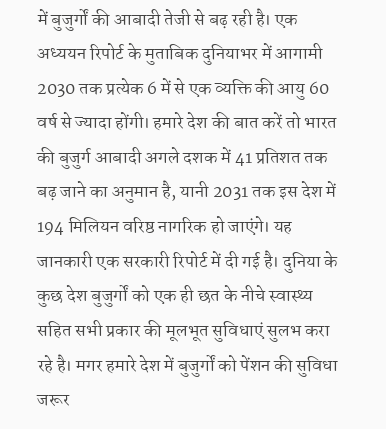में बुजुर्गों की आबादी तेजी से बढ़ रही है। एक अध्ययन रिपोर्ट के मुताबिक दुनियाभर में आगामी 2030 तक प्रत्येक 6 में से एक व्यक्ति की आयु 60 वर्ष से ज्यादा होंगी। हमारे देश की बात करें तो भारत की बुजुर्ग आबादी अगले दशक में 41 प्रतिशत तक बढ़ जाने का अनुमान है, यानी 2031 तक इस देश में 194 मिलियन वरिष्ठ नागरिक हो जाएंगे। यह जानकारी एक सरकारी रिपोर्ट में दी गई है। दुनिया के कुछ देश बुजुर्गों को एक ही छत के नीचे स्वास्थ्य सहित सभी प्रकार की मूलभूत सुविधाएं सुलभ करा रहे है। मगर हमारे देश में बुजुर्गों को पेंशन की सुविधा जरूर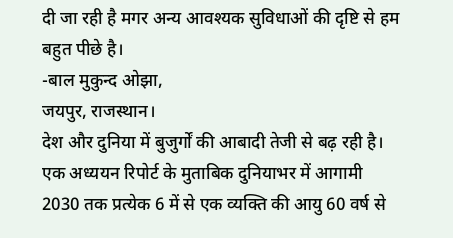दी जा रही है मगर अन्य आवश्यक सुविधाओं की दृष्टि से हम बहुत पीछे है।
-बाल मुकुन्द ओझा,
जयपुर, राजस्थान।
देश और दुनिया में बुजुर्गों की आबादी तेजी से बढ़ रही है। एक अध्ययन रिपोर्ट के मुताबिक दुनियाभर में आगामी 2030 तक प्रत्येक 6 में से एक व्यक्ति की आयु 60 वर्ष से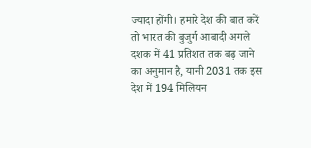ज्यादा होंगी। हमारे देश की बात करें तो भारत की बुजुर्ग आबादी अगले दशक में 41 प्रतिशत तक बढ़ जाने का अनुमान है, यानी 2031 तक इस देश में 194 मिलियन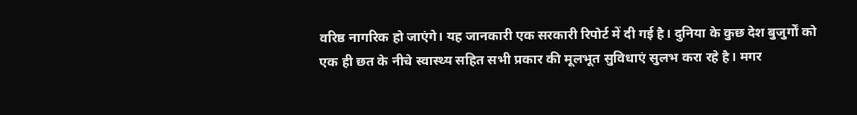वरिष्ठ नागरिक हो जाएंगे। यह जानकारी एक सरकारी रिपोर्ट में दी गई है। दुनिया के कुछ देश बुजुर्गों को एक ही छत के नीचे स्वास्थ्य सहित सभी प्रकार की मूलभूत सुविधाएं सुलभ करा रहे है। मगर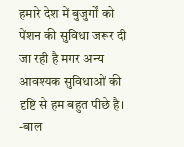हमारे देश में बुजुर्गों को पेंशन की सुविधा जरूर दी जा रही है मगर अन्य आवश्यक सुविधाओं की दृष्टि से हम बहुत पीछे है।
-बाल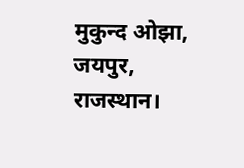मुकुन्द ओझा,
जयपुर, राजस्थान।